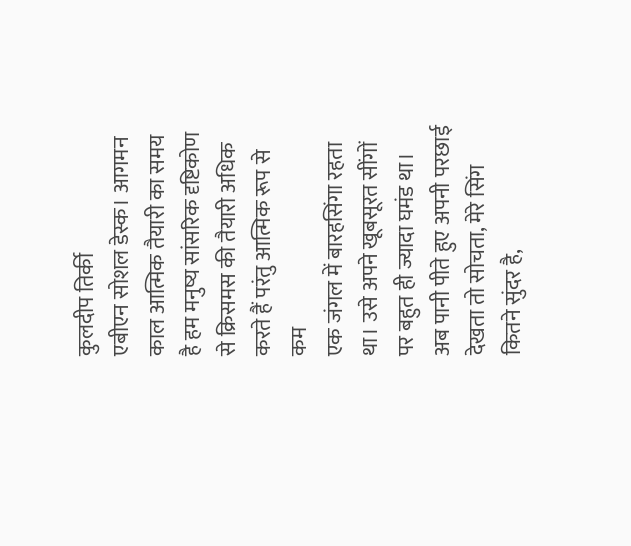कुलदीप तिर्की
एबीएन सोशल डेस्क। आगमन काल आत्मिक तैयारी का समय है हम मनुष्य सांसरिक दृष्टिकोण से क्रिसमस की तैयारी अधिक करते हैं परंतु आत्मिक रूप से कम
एक जंगल में बारहसिंगा रहता था। उसे अपने खूबसूरत सींगों पर बहुत ही ज्यादा घमंड था। अब पानी पीते हुए अपनी परछाई देखता तो सोचता, मेरे सिंग कितने सुंदर है,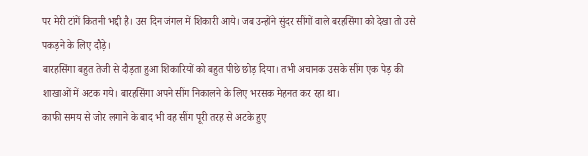पर मेरी टांगें कितनी भद्दी है। उस दिन जंगल में शिकारी आये। जब उन्होंने सुंदर सींगों वाले बरहसिंगा को देखा तो उसे पकड़ने के लिए दौड़े।
बारहसिंगा बहुत तेजी से दौड़ता हुआ शिकारियों को बहुत पीछे छोड़ दिया। तभी अचानक उसके सींग एक पेड़ की शाखाओं में अटक गये। बारहसिंगा अपने सींग निकालने के लिए भरसक मेहनत कर रहा था।
काफी समय से जोर लगाने के बाद भी वह सींग पूरी तरह से अटके हुए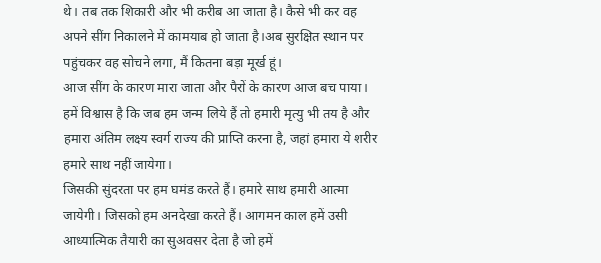थे। तब तक शिकारी और भी करीब आ जाता है। कैसे भी कर वह अपने सींग निकालने में कामयाब हो जाता है।अब सुरक्षित स्थान पर पहुंचकर वह सोचने लगा, मैं कितना बड़ा मूर्ख हूं।
आज सींग के कारण मारा जाता और पैरों के कारण आज बच पाया। हमें विश्वास है कि जब हम जन्म लिये हैं तो हमारी मृत्यु भी तय है और हमारा अंतिम लक्ष्य स्वर्ग राज्य की प्राप्ति करना है, जहां हमारा ये शरीर हमारे साथ नहीं जायेगा।
जिसकी सुंदरता पर हम घमंड करते हैं। हमारे साथ हमारी आत्मा जायेगी। जिसको हम अनदेखा करते हैं। आगमन काल हमें उसी आध्यात्मिक तैयारी का सुअवसर देता है जो हमें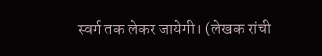स्वर्ग तक लेकर जायेगी। (लेखक रांची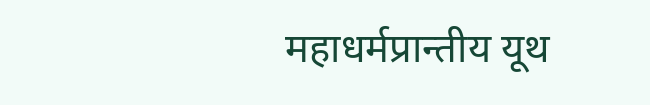महाधर्मप्रान्तीय यूथ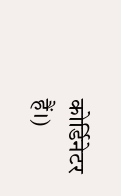कोर्डिनेटर हैं।)